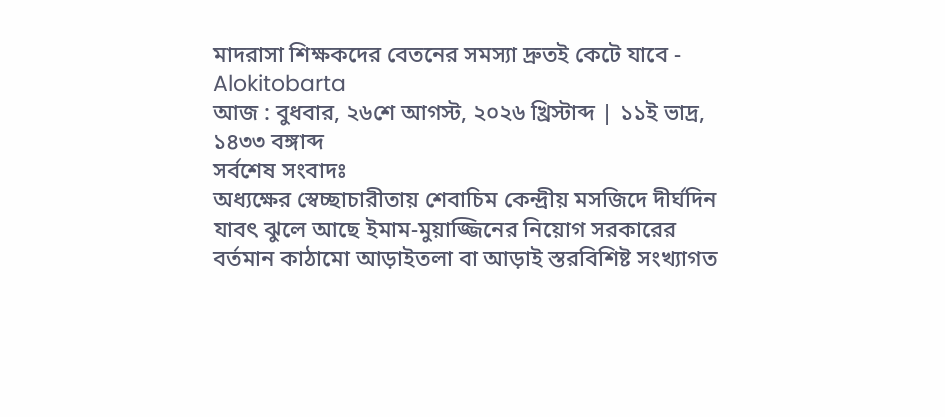মাদরাসা শিক্ষকদের বেতনের সমস্যা দ্রুতই কেটে যাবে - Alokitobarta
আজ : বুধবার, ২৬শে আগস্ট, ২০২৬ খ্রিস্টাব্দ | ১১ই ভাদ্র, ১৪৩৩ বঙ্গাব্দ
সর্বশেষ সংবাদঃ
অধ্যক্ষের স্বেচ্ছাচারীতায় শেবাচিম কেন্দ্রীয় মসজিদে দীর্ঘদিন যাবৎ ঝুলে আছে ইমাম-মুয়াজ্জিনের নিয়োগ সরকারের বর্তমান কাঠামো আড়াইতলা বা আড়াই স্তরবিশিষ্ট সংখ্যাগত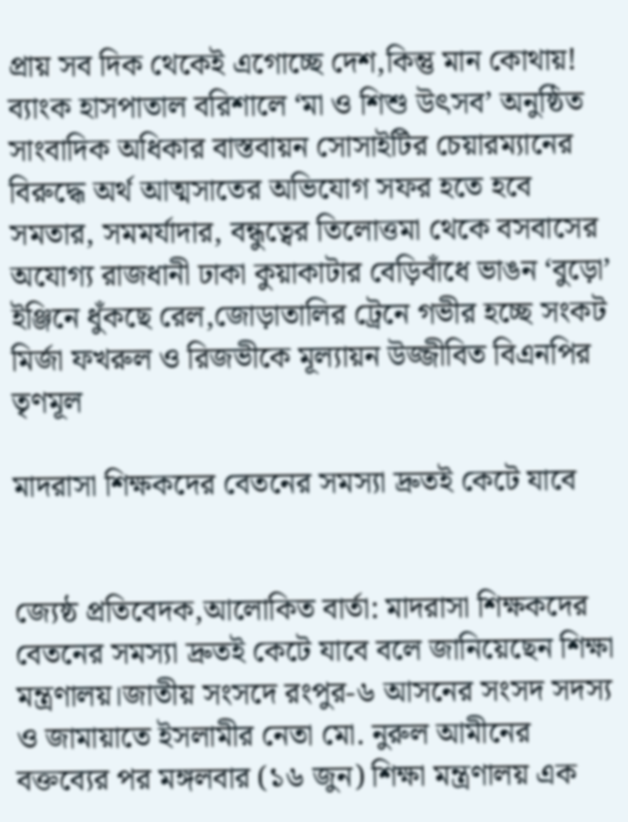প্রায় সব দিক থেকেই এগোচ্ছে দেশ,কিন্তু মান কোথায়! ব্যাংক হাসপাতাল বরিশালে ‘মা ও শিশু উৎসব’ অনুষ্ঠিত সাংবাদিক অধিকার বাস্তবায়ন সোসাইটির চেয়ারম্যানের বিরুদ্ধে অর্থ আত্মসাতের অভিযোগ সফর হতে হবে সমতার, সমমর্যাদার, বন্ধুত্বের তিলোত্তমা থেকে বসবাসের অযোগ্য রাজধানী ঢাকা কুয়াকাটার বেড়িবাঁধে ভাঙন ‘বুড়ো’ ইঞ্জিনে ধুঁকছে রেল,জোড়াতালির ট্রেনে গভীর হচ্ছে সংকট মির্জা ফখরুল ও রিজভীকে মূল্যায়ন উজ্জীবিত বিএনপির তৃণমূল

মাদরাসা শিক্ষকদের বেতনের সমস্যা দ্রুতই কেটে যাবে


জ্যেষ্ঠ প্রতিবেদক,আলোকিত বার্তা: মাদরাসা শিক্ষকদের বেতনের সমস্যা দ্রুতই কেটে যাবে বলে জানিয়েছেন শিক্ষা মন্ত্রণালয়।জাতীয় সংসদে রংপুর-৬ আসনের সংসদ সদস্য ও জামায়াতে ইসলামীর নেতা মো. নুরুল আমীনের বক্তব্যের পর মঙ্গলবার (১৬ জুন) শিক্ষা মন্ত্রণালয় এক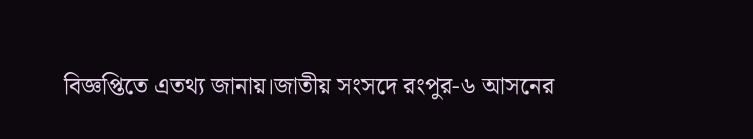বিজ্ঞপ্তিতে এতথ্য জানায়।জাতীয় সংসদে রংপুর-৬ আসনের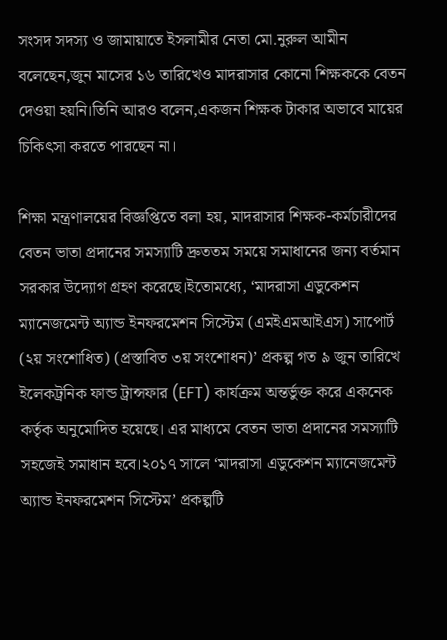সংসদ সদস্য ও জামায়াতে ইসলামীর নেতা মো.নুরুল আমীন বলেছেন,জুন মাসের ১৬ তারিখেও মাদরাসার কোনো শিক্ষককে বেতন দেওয়া হয়নি।তিনি আরও বলেন,একজন শিক্ষক টাকার অভাবে মায়ের চিকিৎসা করতে পারছেন না।

শিক্ষা মন্ত্রণালয়ের বিজ্ঞপ্তিতে বলা হয়, মাদরাসার শিক্ষক-কর্মচারীদের বেতন ভাতা প্রদানের সমস্যাটি দ্রুততম সময়ে সমাধানের জন্য বর্তমান সরকার উদ্যোগ গ্রহণ করেছে।ইতোমধ্যে, ‘মাদরাসা এডুকেশন ম্যানেজমেন্ট অ্যান্ড ইনফরমেশন সিস্টেম (এমইএমআইএস) সাপোর্ট (২য় সংশোধিত) (প্রস্তাবিত ৩য় সংশোধন)’ প্রকল্প গত ৯ জুন তারিখে ইলেকট্রনিক ফান্ড ট্রান্সফার (EFT) কার্যক্রম অন্তর্ভুক্ত করে একনেক কর্তৃক অনুমোদিত হয়েছে। এর মাধ্যমে বেতন ভাতা প্রদানের সমস্যাটি সহজেই সমাধান হবে।২০১৭ সালে ‘মাদরাসা এডুকেশন ম্যানেজমেন্ট অ্যান্ড ইনফরমেশন সিস্টেম’ প্রকল্পটি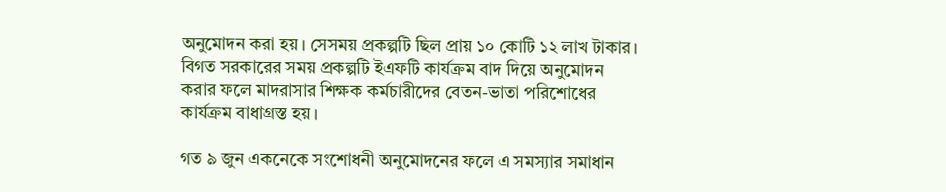অনুমোদন করা হয়। সেসময় প্রকল্পটি ছিল প্রায় ১০ কোটি ১২ লাখ টাকার। বিগত সরকারের সময় প্রকল্পটি ইএফটি কার্যক্রম বাদ দিয়ে অনুমোদন করার ফলে মাদরাসার শিক্ষক কর্মচারীদের বেতন-ভাতা পরিশোধের কার্যক্রম বাধাগ্রস্ত হয়।

গত ৯ জুন একনেকে সংশোধনী অনুমোদনের ফলে এ সমস্যার সমাধান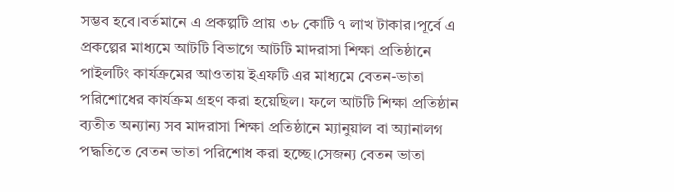সম্ভব হবে।বর্তমানে এ প্রকল্পটি প্রায় ৩৮ কোটি ৭ লাখ টাকার।পূর্বে এ প্রকল্পের মাধ্যমে আটটি বিভাগে আটটি মাদরাসা শিক্ষা প্রতিষ্ঠানে পাইলটিং কার্যক্রমের আওতায় ইএফটি এর মাধ্যমে বেতন-ভাতা পরিশোধের কার্যক্রম গ্রহণ করা হয়েছিল। ফলে আটটি শিক্ষা প্রতিষ্ঠান ব্যতীত অন্যান্য সব মাদরাসা শিক্ষা প্রতিষ্ঠানে ম্যানুয়াল বা অ্যানালগ পদ্ধতিতে বেতন ভাতা পরিশোধ করা হচ্ছে।সেজন্য বেতন ভাতা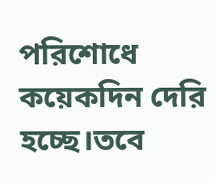পরিশোধে কয়েকদিন দেরি হচ্ছে।তবে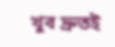খুব দ্রুতই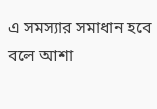এ সমস্যার সমাধান হবে বলে আশা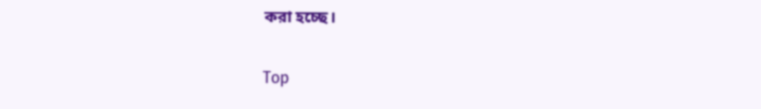করা হচ্ছে।

Top